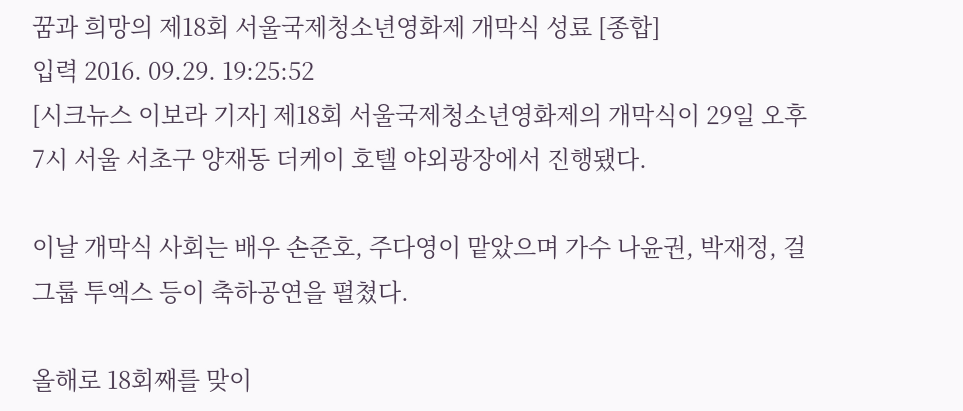꿈과 희망의 제18회 서울국제청소년영화제 개막식 성료 [종합]
입력 2016. 09.29. 19:25:52
[시크뉴스 이보라 기자] 제18회 서울국제청소년영화제의 개막식이 29일 오후 7시 서울 서초구 양재동 더케이 호텔 야외광장에서 진행됐다.

이날 개막식 사회는 배우 손준호, 주다영이 맡았으며 가수 나윤권, 박재정, 걸그룹 투엑스 등이 축하공연을 펼쳤다.

올해로 18회째를 맞이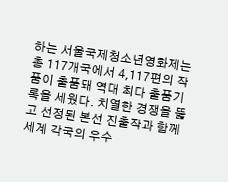하는 서울국제청소년영화제는 총 117개국에서 4,117편의 작품이 출품돼 역대 최다 출품기록을 세웠다. 치열한 경쟁을 뚫고 선정된 본선 진출작과 함께 세계 각국의 우수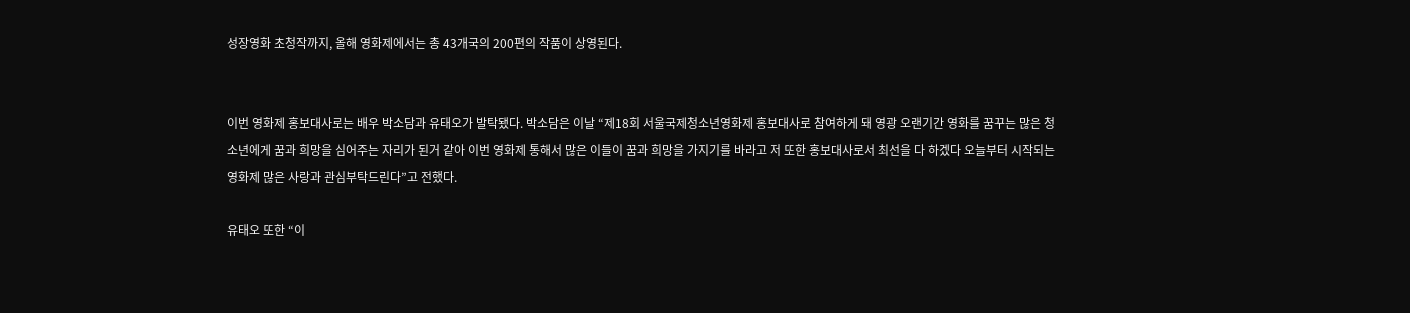성장영화 초청작까지, 올해 영화제에서는 총 43개국의 200편의 작품이 상영된다.


이번 영화제 홍보대사로는 배우 박소담과 유태오가 발탁됐다. 박소담은 이날 “제18회 서울국제청소년영화제 홍보대사로 참여하게 돼 영광 오랜기간 영화를 꿈꾸는 많은 청소년에게 꿈과 희망을 심어주는 자리가 된거 같아 이번 영화제 통해서 많은 이들이 꿈과 희망을 가지기를 바라고 저 또한 홍보대사로서 최선을 다 하겠다 오늘부터 시작되는 영화제 많은 사랑과 관심부탁드린다”고 전했다.

유태오 또한 “이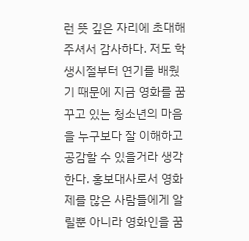런 뜻 깊은 자리에 초대해주셔서 감사하다. 저도 학생시절부터 연기를 배웠기 때문에 지금 영화를 꿈꾸고 있는 청소년의 마음을 누구보다 잘 이해하고 공감할 수 있을거라 생각한다. 홍보대사로서 영화제를 많은 사람들에게 알릴뿐 아니라 영화인을 꿈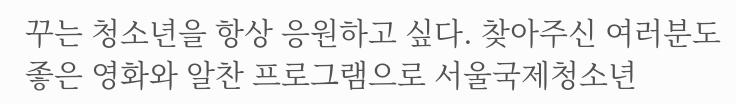꾸는 청소년을 항상 응원하고 싶다. 찾아주신 여러분도 좋은 영화와 알찬 프로그램으로 서울국제청소년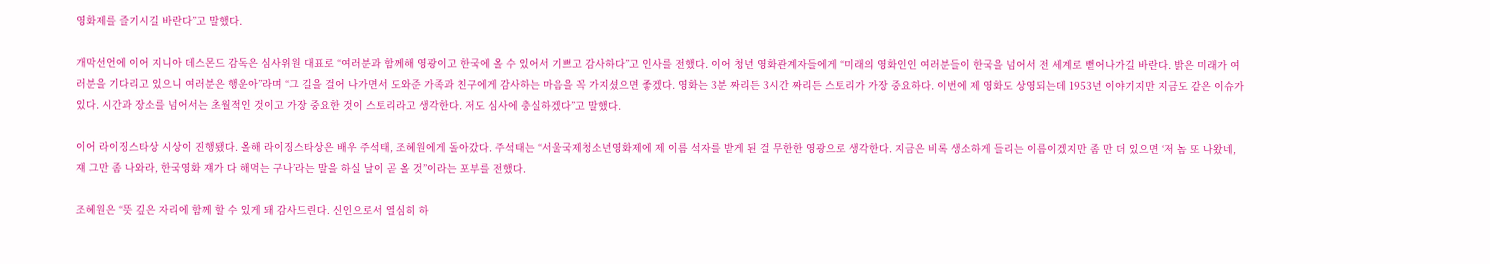영화제를 즐기시길 바란다”고 말했다.

개막선언에 이어 지니아 데스몬드 감독은 심사위원 대표로 “여러분과 함께해 영광이고 한국에 올 수 있어서 기쁘고 감사하다”고 인사를 전했다. 이어 청년 영화관계자들에게 “미래의 영화인인 여러분들이 한국을 넘어서 전 세계로 뻗어나가길 바란다. 밝은 미래가 여러분을 기다리고 있으니 여러분은 행운아”라며 “그 길을 걸어 나가면서 도와준 가족과 친구에게 감사하는 마음을 꼭 가지셨으면 좋겠다. 영화는 3분 짜리든 3시간 짜리든 스토리가 가장 중요하다. 이번에 제 영화도 상영되는데 1953년 이야기지만 지금도 같은 이슈가 있다. 시간과 장소를 넘어서는 초월적인 것이고 가장 중요한 것이 스토리라고 생각한다. 저도 심사에 충실하겠다”고 말했다.

이어 라이징스타상 시상이 진행됐다. 올해 라이징스타상은 배우 주석태, 조혜원에게 돌아갔다. 주석태는 “서울국제청소년영화제에 제 이름 석자를 받게 된 걸 무한한 영광으로 생각한다. 지금은 비록 생소하게 들리는 이름이겠지만 좀 만 더 있으면 ‘저 놈 또 나왔네, 쟤 그만 좀 나와라, 한국영화 쟤가 다 해먹는 구나’라는 말을 하실 날이 곧 올 것”이라는 포부를 전했다.

조혜원은 “뜻 깊은 자리에 함께 할 수 있게 돼 감사드린다. 신인으로서 열심히 하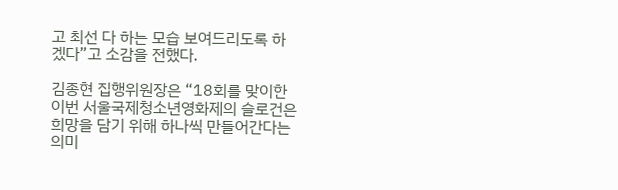고 최선 다 하는 모습 보여드리도록 하겠다”고 소감을 전했다.

김종현 집행위원장은 “18회를 맞이한 이번 서울국제청소년영화제의 슬로건은 희망을 담기 위해 하나씩 만들어간다는 의미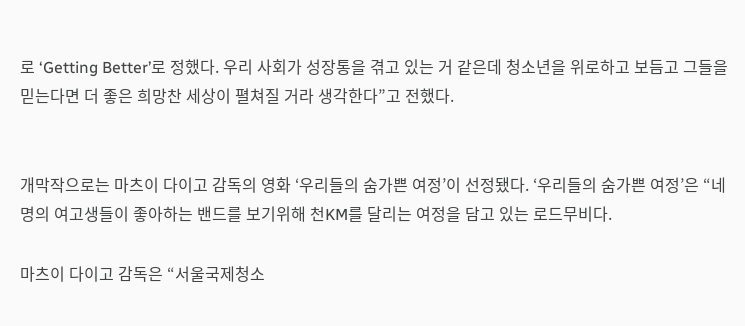로 ‘Getting Better’로 정했다. 우리 사회가 성장통을 겪고 있는 거 같은데 청소년을 위로하고 보듬고 그들을 믿는다면 더 좋은 희망찬 세상이 펼쳐질 거라 생각한다”고 전했다.


개막작으로는 마츠이 다이고 감독의 영화 ‘우리들의 숨가쁜 여정’이 선정됐다. ‘우리들의 숨가쁜 여정’은 “네 명의 여고생들이 좋아하는 밴드를 보기위해 천KM를 달리는 여정을 담고 있는 로드무비다.

마츠이 다이고 감독은 “서울국제청소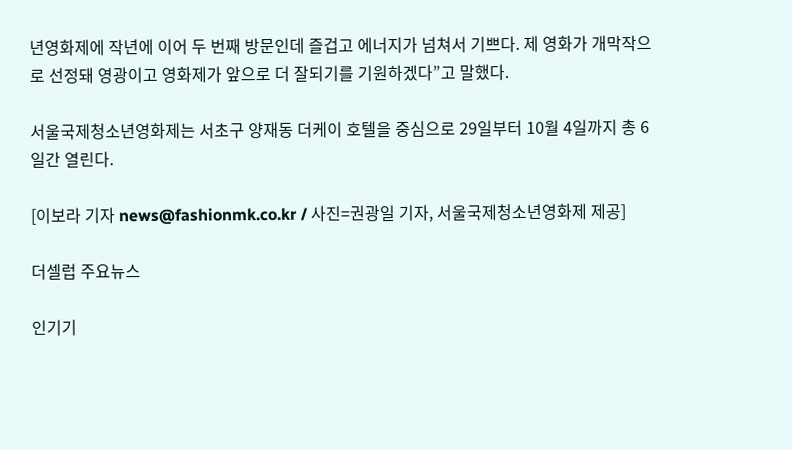년영화제에 작년에 이어 두 번째 방문인데 즐겁고 에너지가 넘쳐서 기쁘다. 제 영화가 개막작으로 선정돼 영광이고 영화제가 앞으로 더 잘되기를 기원하겠다”고 말했다.

서울국제청소년영화제는 서초구 양재동 더케이 호텔을 중심으로 29일부터 10월 4일까지 총 6일간 열린다.

[이보라 기자 news@fashionmk.co.kr / 사진=권광일 기자, 서울국제청소년영화제 제공]

더셀럽 주요뉴스

인기기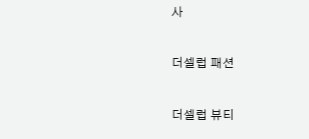사

더셀럽 패션

더셀럽 뷰티